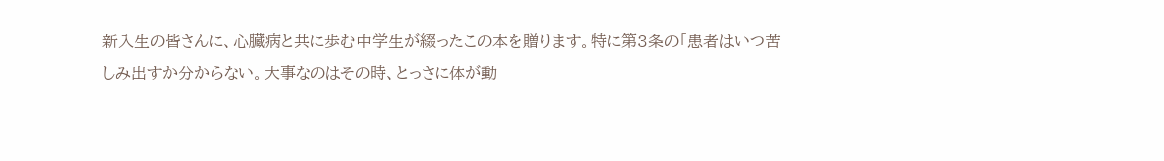新入生の皆さんに、心臓病と共に歩む中学生が綴ったこの本を贈ります。特に第3条の「患者はいつ苦しみ出すか分からない。大事なのはその時、とっさに体が動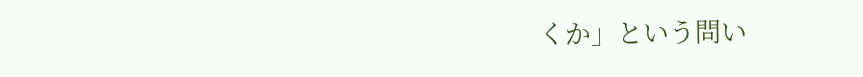くか」という問い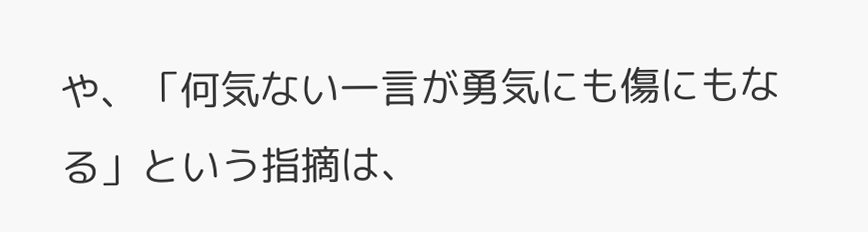や、「何気ない一言が勇気にも傷にもなる」という指摘は、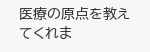医療の原点を教えてくれま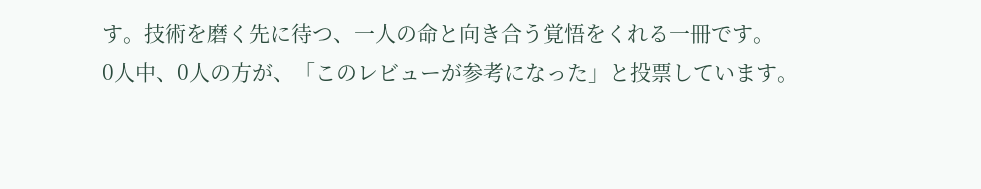す。技術を磨く先に待つ、一人の命と向き合う覚悟をくれる一冊です。
0人中、0人の方が、「このレビューが参考になった」と投票しています。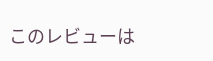このレビューは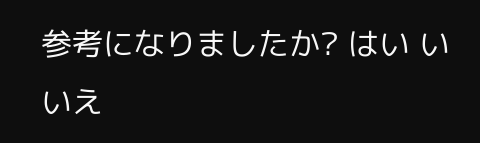参考になりましたか? はい いいえ